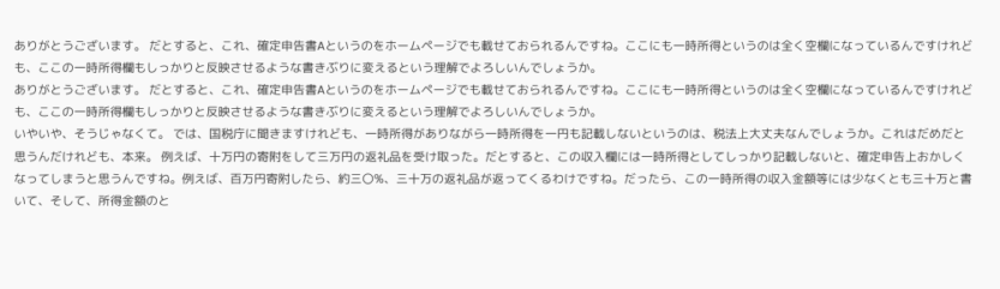ありがとうございます。 だとすると、これ、確定申告書Aというのをホームページでも載せておられるんですね。ここにも一時所得というのは全く空欄になっているんですけれども、ここの一時所得欄もしっかりと反映させるような書きぶりに変えるという理解でよろしいんでしょうか。
ありがとうございます。 だとすると、これ、確定申告書Aというのをホームページでも載せておられるんですね。ここにも一時所得というのは全く空欄になっているんですけれども、ここの一時所得欄もしっかりと反映させるような書きぶりに変えるという理解でよろしいんでしょうか。
いやいや、そうじゃなくて。 では、国税庁に聞きますけれども、一時所得がありながら一時所得を一円も記載しないというのは、税法上大丈夫なんでしょうか。これはだめだと思うんだけれども、本来。 例えば、十万円の寄附をして三万円の返礼品を受け取った。だとすると、この収入欄には一時所得としてしっかり記載しないと、確定申告上おかしくなってしまうと思うんですね。例えば、百万円寄附したら、約三〇%、三十万の返礼品が返ってくるわけですね。だったら、この一時所得の収入金額等には少なくとも三十万と書いて、そして、所得金額のと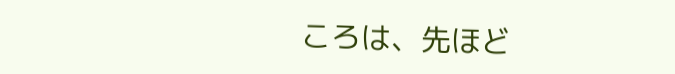ころは、先ほど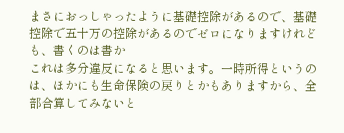まさにおっしゃったように基礎控除があるので、基礎控除で五十万の控除があるのでゼロになりますけれども、書くのは書か
これは多分違反になると思います。一時所得というのは、ほかにも生命保険の戻りとかもありますから、全部合算してみないと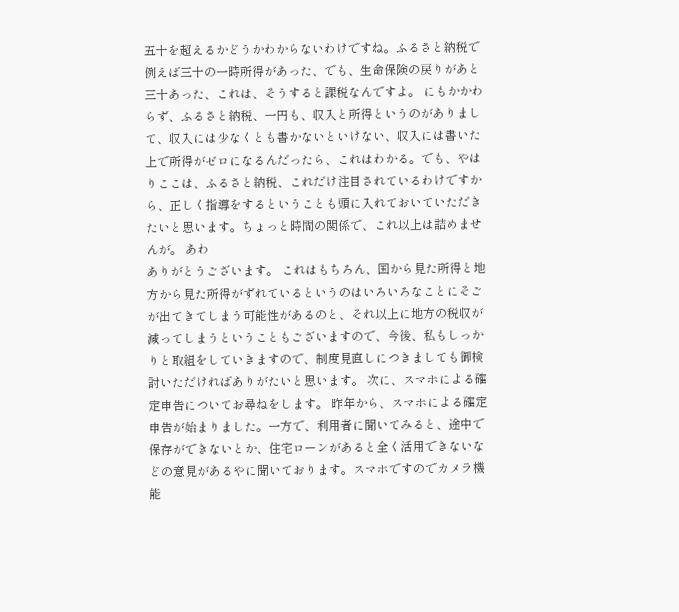五十を超えるかどうかわからないわけですね。ふるさと納税で例えば三十の一時所得があった、でも、生命保険の戻りがあと三十あった、これは、そうすると課税なんですよ。 にもかかわらず、ふるさと納税、一円も、収入と所得というのがありまして、収入には少なくとも書かないといけない、収入には書いた上で所得がゼロになるんだったら、これはわかる。でも、やはりここは、ふるさと納税、これだけ注目されているわけですから、正しく指導をするということも頭に入れておいていただきたいと思います。ちょっと時間の関係で、これ以上は詰めませんが。 あわ
ありがとうございます。 これはもちろん、国から見た所得と地方から見た所得がずれているというのはいろいろなことにそごが出てきてしまう可能性があるのと、それ以上に地方の税収が減ってしまうということもございますので、今後、私もしっかりと取組をしていきますので、制度見直しにつきましても御検討いただければありがたいと思います。 次に、スマホによる確定申告についてお尋ねをします。 昨年から、スマホによる確定申告が始まりました。一方で、利用者に聞いてみると、途中で保存ができないとか、住宅ローンがあると全く活用できないなどの意見があるやに聞いております。スマホですのでカメラ機能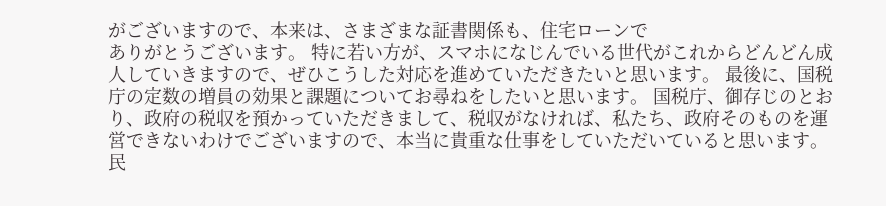がございますので、本来は、さまざまな証書関係も、住宅ローンで
ありがとうございます。 特に若い方が、スマホになじんでいる世代がこれからどんどん成人していきますので、ぜひこうした対応を進めていただきたいと思います。 最後に、国税庁の定数の増員の効果と課題についてお尋ねをしたいと思います。 国税庁、御存じのとおり、政府の税収を預かっていただきまして、税収がなければ、私たち、政府そのものを運営できないわけでございますので、本当に貴重な仕事をしていただいていると思います。民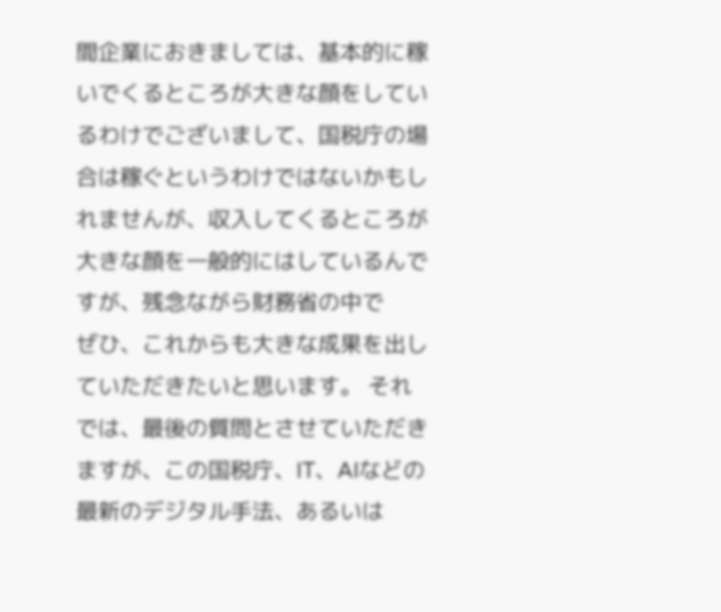間企業におきましては、基本的に稼いでくるところが大きな顔をしているわけでございまして、国税庁の場合は稼ぐというわけではないかもしれませんが、収入してくるところが大きな顔を一般的にはしているんですが、残念ながら財務省の中で
ぜひ、これからも大きな成果を出していただきたいと思います。 それでは、最後の質問とさせていただきますが、この国税庁、IT、AIなどの最新のデジタル手法、あるいは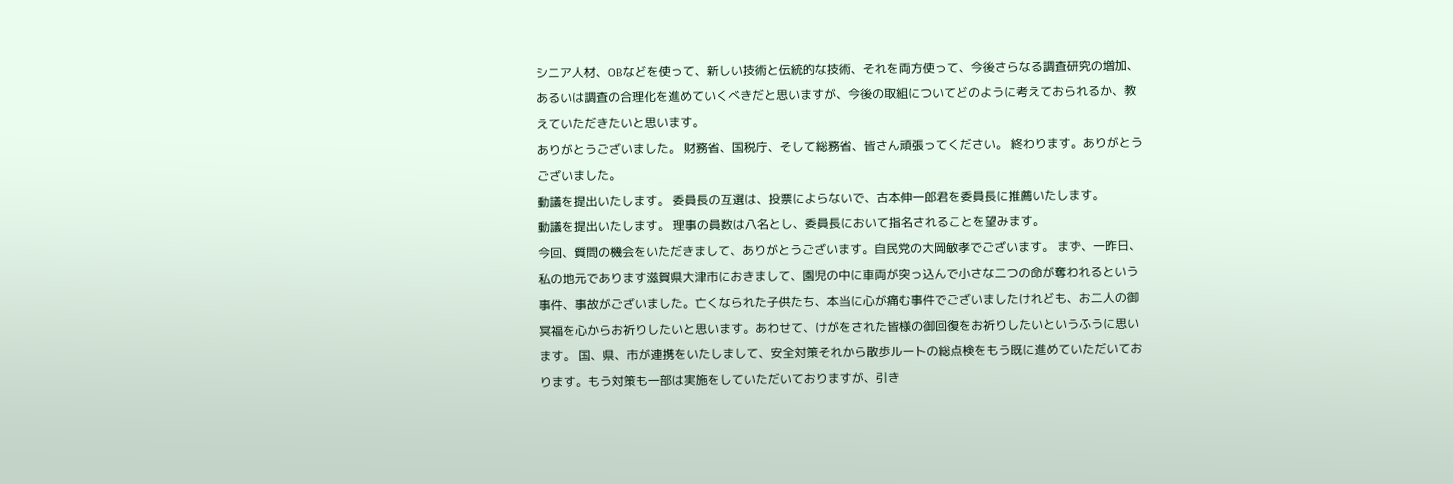シニア人材、OBなどを使って、新しい技術と伝統的な技術、それを両方使って、今後さらなる調査研究の増加、あるいは調査の合理化を進めていくべきだと思いますが、今後の取組についてどのように考えておられるか、教えていただきたいと思います。
ありがとうございました。 財務省、国税庁、そして総務省、皆さん頑張ってください。 終わります。ありがとうございました。
動議を提出いたします。 委員長の互選は、投票によらないで、古本伸一郎君を委員長に推薦いたします。
動議を提出いたします。 理事の員数は八名とし、委員長において指名されることを望みます。
今回、質問の機会をいただきまして、ありがとうございます。自民党の大岡敏孝でございます。 まず、一昨日、私の地元であります滋賀県大津市におきまして、園児の中に車両が突っ込んで小さな二つの命が奪われるという事件、事故がございました。亡くなられた子供たち、本当に心が痛む事件でございましたけれども、お二人の御冥福を心からお祈りしたいと思います。あわせて、けがをされた皆様の御回復をお祈りしたいというふうに思います。 国、県、市が連携をいたしまして、安全対策それから散歩ルートの総点検をもう既に進めていただいております。もう対策も一部は実施をしていただいておりますが、引き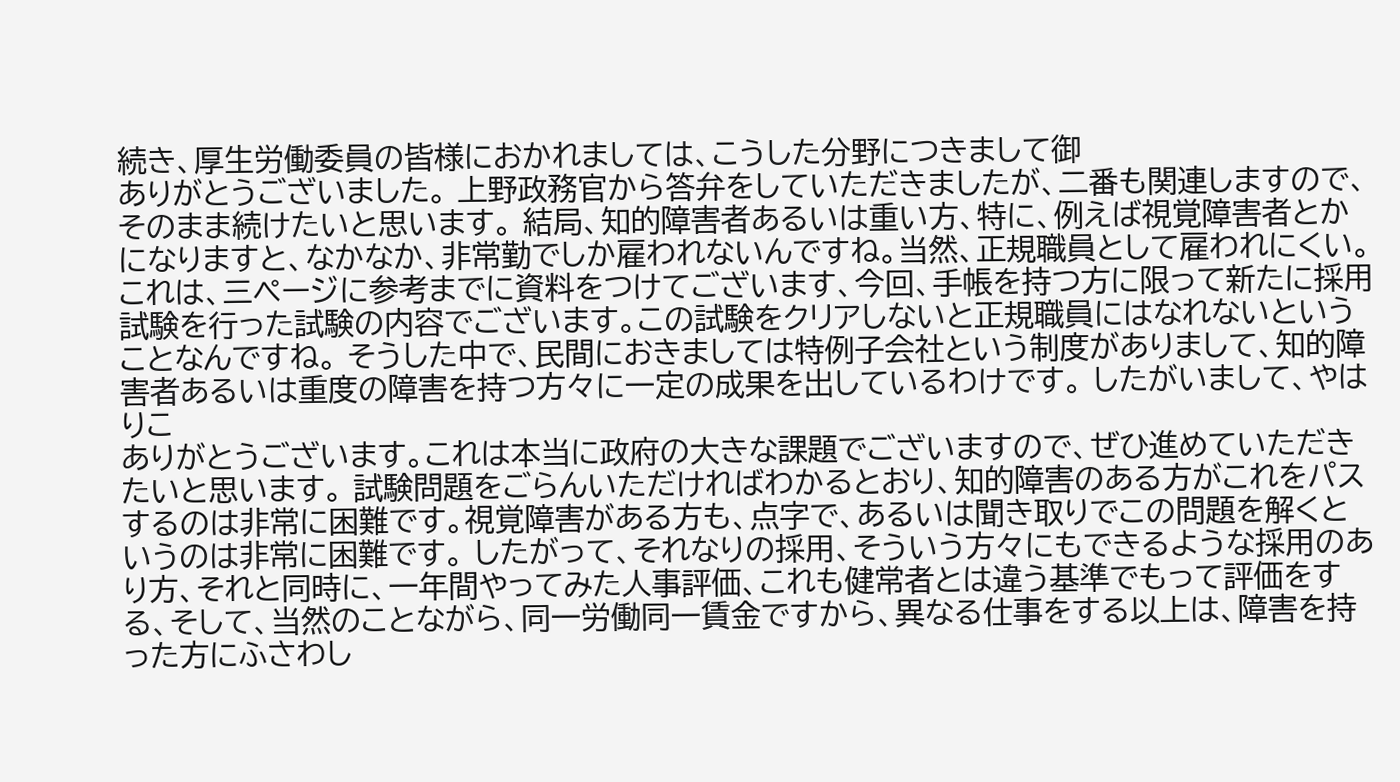続き、厚生労働委員の皆様におかれましては、こうした分野につきまして御
ありがとうございました。 上野政務官から答弁をしていただきましたが、二番も関連しますので、そのまま続けたいと思います。 結局、知的障害者あるいは重い方、特に、例えば視覚障害者とかになりますと、なかなか、非常勤でしか雇われないんですね。当然、正規職員として雇われにくい。これは、三ページに参考までに資料をつけてございます、今回、手帳を持つ方に限って新たに採用試験を行った試験の内容でございます。この試験をクリアしないと正規職員にはなれないということなんですね。 そうした中で、民間におきましては特例子会社という制度がありまして、知的障害者あるいは重度の障害を持つ方々に一定の成果を出しているわけです。 したがいまして、やはりこ
ありがとうございます。これは本当に政府の大きな課題でございますので、ぜひ進めていただきたいと思います。 試験問題をごらんいただければわかるとおり、知的障害のある方がこれをパスするのは非常に困難です。視覚障害がある方も、点字で、あるいは聞き取りでこの問題を解くというのは非常に困難です。 したがって、それなりの採用、そういう方々にもできるような採用のあり方、それと同時に、一年間やってみた人事評価、これも健常者とは違う基準でもって評価をする、そして、当然のことながら、同一労働同一賃金ですから、異なる仕事をする以上は、障害を持った方にふさわし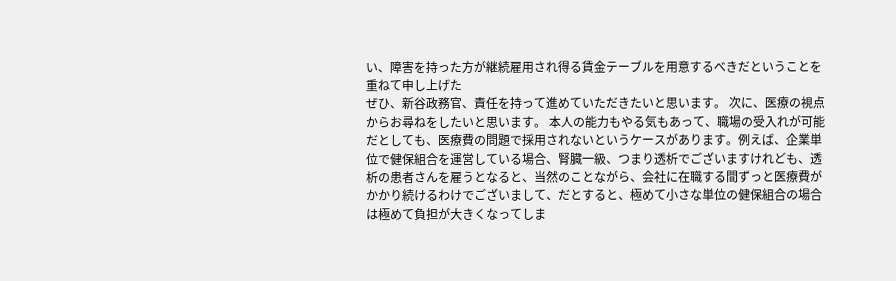い、障害を持った方が継続雇用され得る賃金テーブルを用意するべきだということを重ねて申し上げた
ぜひ、新谷政務官、責任を持って進めていただきたいと思います。 次に、医療の視点からお尋ねをしたいと思います。 本人の能力もやる気もあって、職場の受入れが可能だとしても、医療費の問題で採用されないというケースがあります。例えば、企業単位で健保組合を運営している場合、腎臓一級、つまり透析でございますけれども、透析の患者さんを雇うとなると、当然のことながら、会社に在職する間ずっと医療費がかかり続けるわけでございまして、だとすると、極めて小さな単位の健保組合の場合は極めて負担が大きくなってしま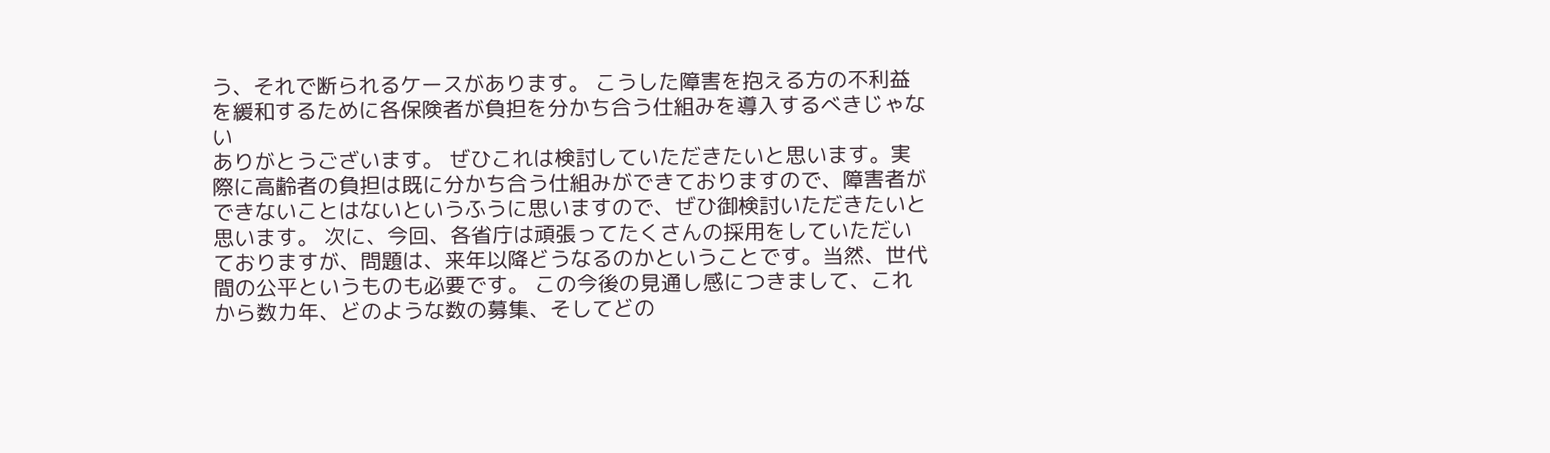う、それで断られるケースがあります。 こうした障害を抱える方の不利益を緩和するために各保険者が負担を分かち合う仕組みを導入するべきじゃない
ありがとうございます。 ぜひこれは検討していただきたいと思います。実際に高齢者の負担は既に分かち合う仕組みができておりますので、障害者ができないことはないというふうに思いますので、ぜひ御検討いただきたいと思います。 次に、今回、各省庁は頑張ってたくさんの採用をしていただいておりますが、問題は、来年以降どうなるのかということです。当然、世代間の公平というものも必要です。 この今後の見通し感につきまして、これから数カ年、どのような数の募集、そしてどの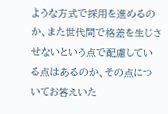ような方式で採用を進めるのか、また世代間で格差を生じさせないという点で配慮している点はあるのか、その点についてお答えいた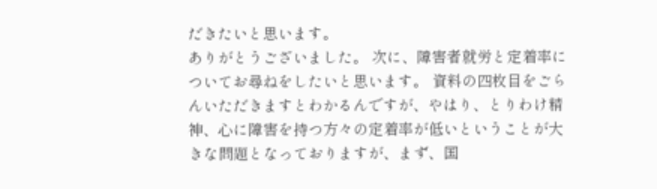だきたいと思います。
ありがとうございました。 次に、障害者就労と定着率についてお尋ねをしたいと思います。 資料の四枚目をごらんいただきますとわかるんですが、やはり、とりわけ精神、心に障害を持つ方々の定着率が低いということが大きな問題となっておりますが、まず、国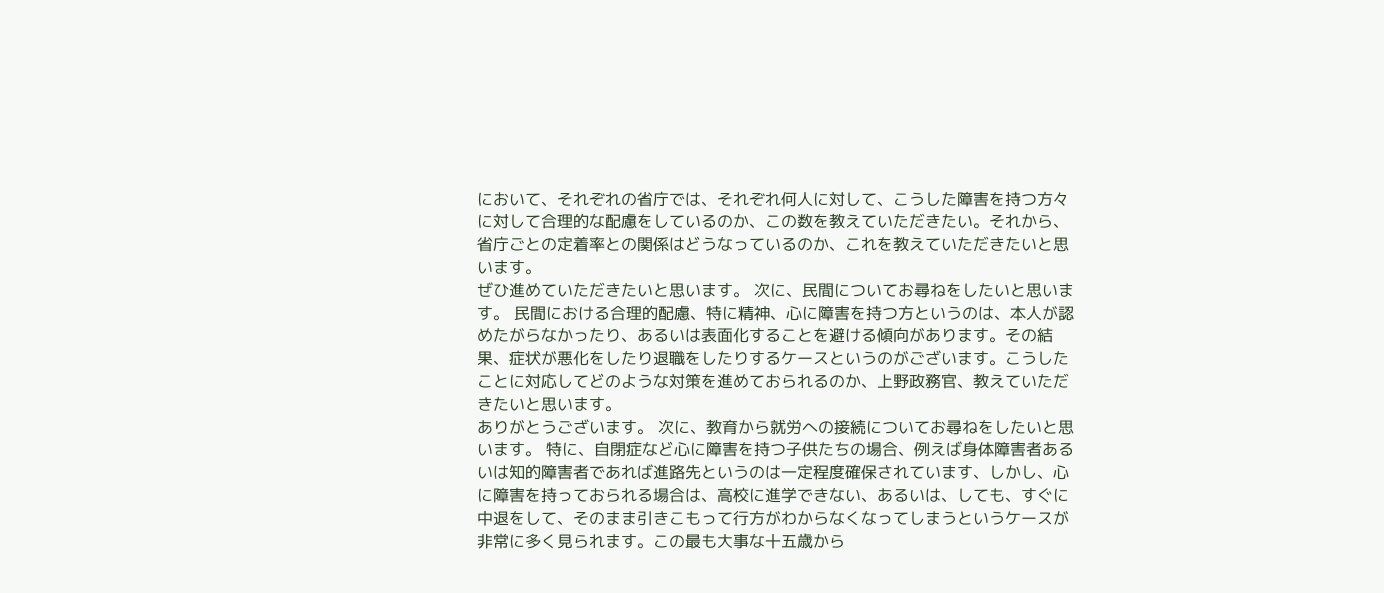において、それぞれの省庁では、それぞれ何人に対して、こうした障害を持つ方々に対して合理的な配慮をしているのか、この数を教えていただきたい。それから、省庁ごとの定着率との関係はどうなっているのか、これを教えていただきたいと思います。
ぜひ進めていただきたいと思います。 次に、民間についてお尋ねをしたいと思います。 民間における合理的配慮、特に精神、心に障害を持つ方というのは、本人が認めたがらなかったり、あるいは表面化することを避ける傾向があります。その結果、症状が悪化をしたり退職をしたりするケースというのがございます。こうしたことに対応してどのような対策を進めておられるのか、上野政務官、教えていただきたいと思います。
ありがとうございます。 次に、教育から就労への接続についてお尋ねをしたいと思います。 特に、自閉症など心に障害を持つ子供たちの場合、例えば身体障害者あるいは知的障害者であれば進路先というのは一定程度確保されています、しかし、心に障害を持っておられる場合は、高校に進学できない、あるいは、しても、すぐに中退をして、そのまま引きこもって行方がわからなくなってしまうというケースが非常に多く見られます。この最も大事な十五歳から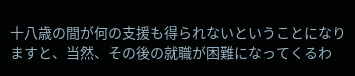十八歳の間が何の支援も得られないということになりますと、当然、その後の就職が困難になってくるわ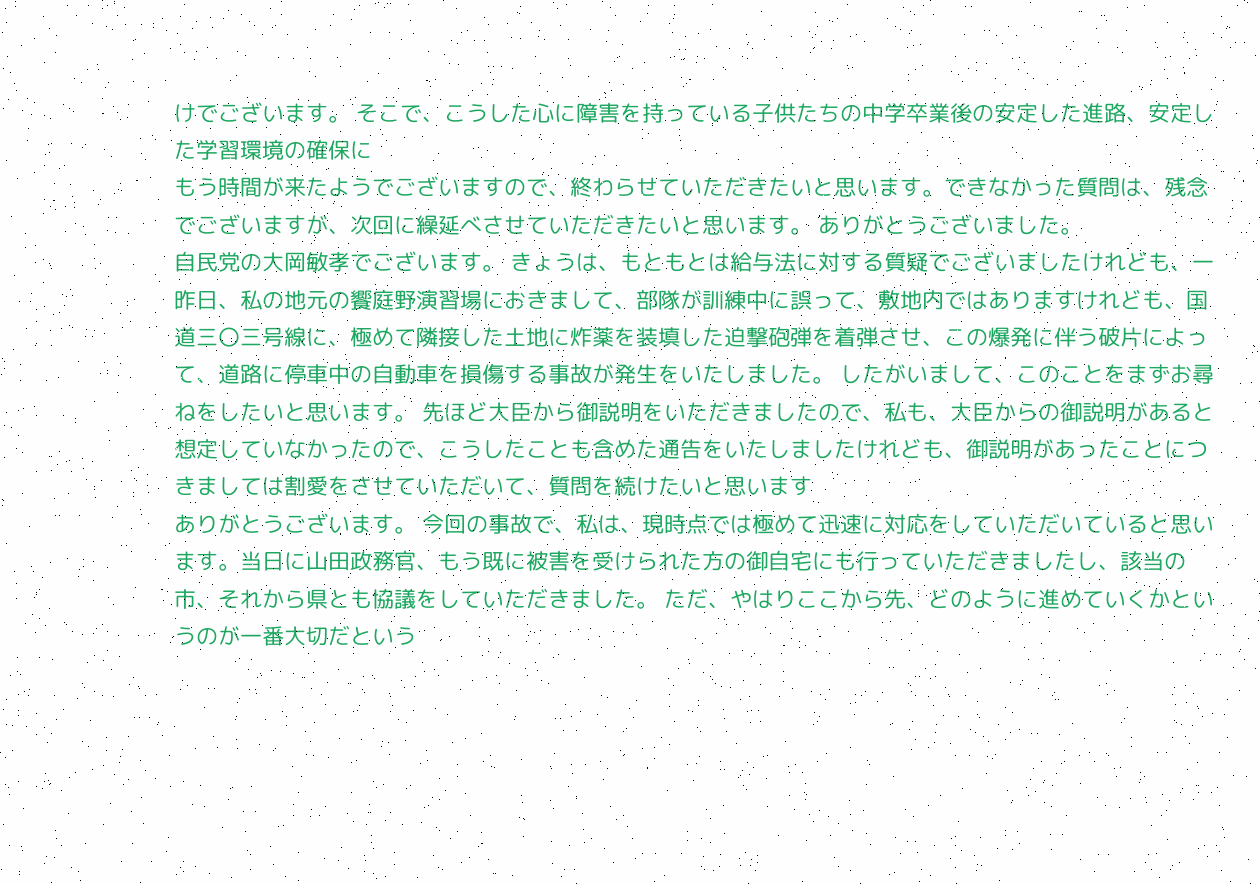けでございます。 そこで、こうした心に障害を持っている子供たちの中学卒業後の安定した進路、安定した学習環境の確保に
もう時間が来たようでございますので、終わらせていただきたいと思います。できなかった質問は、残念でございますが、次回に繰延べさせていただきたいと思います。 ありがとうございました。
自民党の大岡敏孝でございます。 きょうは、もともとは給与法に対する質疑でございましたけれども、一昨日、私の地元の饗庭野演習場におきまして、部隊が訓練中に誤って、敷地内ではありますけれども、国道三〇三号線に、極めて隣接した土地に炸薬を装填した迫撃砲弾を着弾させ、この爆発に伴う破片によって、道路に停車中の自動車を損傷する事故が発生をいたしました。 したがいまして、このことをまずお尋ねをしたいと思います。 先ほど大臣から御説明をいただきましたので、私も、大臣からの御説明があると想定していなかったので、こうしたことも含めた通告をいたしましたけれども、御説明があったことにつきましては割愛をさせていただいて、質問を続けたいと思います
ありがとうございます。 今回の事故で、私は、現時点では極めて迅速に対応をしていただいていると思います。当日に山田政務官、もう既に被害を受けられた方の御自宅にも行っていただきましたし、該当の市、それから県とも協議をしていただきました。 ただ、やはりここから先、どのように進めていくかというのが一番大切だという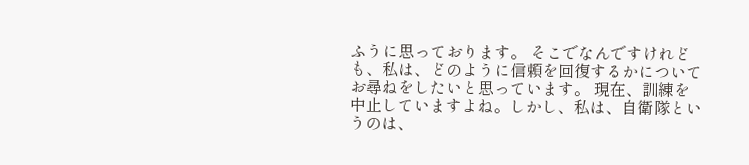ふうに思っております。 そこでなんですけれども、私は、どのように信頼を回復するかについてお尋ねをしたいと思っています。 現在、訓練を中止していますよね。しかし、私は、自衛隊というのは、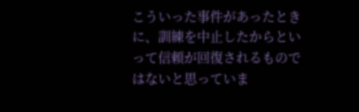こういった事件があったときに、訓練を中止したからといって信頼が回復されるものではないと思っていま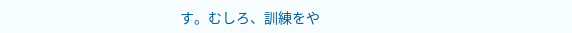す。むしろ、訓練をや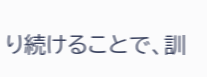り続けることで、訓